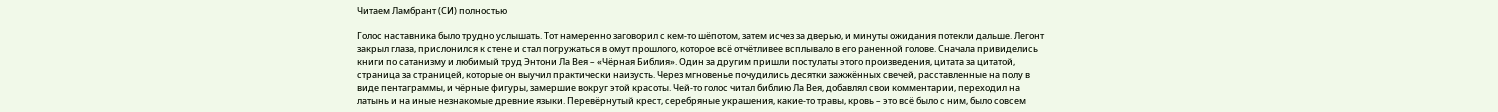Читаем Ламбрант (СИ) полностью

Голос наставника было трудно услышать. Тот намеренно заговорил с кем-то шёпотом, затем исчез за дверью, и минуты ожидания потекли дальше. Легонт закрыл глаза, прислонился к стене и стал погружаться в омут прошлого, которое всё отчётливее всплывало в его раненной голове. Сначала привиделись книги по сатанизму и любимый труд Энтони Ла Вея – «Чёрная Библия». Один за другим пришли постулаты этого произведения, цитата за цитатой, страница за страницей, которые он выучил практически наизусть. Через мгновенье почудились десятки зажжённых свечей, расставленные на полу в виде пентаграммы, и чёрные фигуры, замершие вокруг этой красоты. Чей-то голос читал библию Ла Вея, добавлял свои комментарии, переходил на латынь и на иные незнакомые древние языки. Перевёрнутый крест, серебряные украшения, какие-то травы, кровь – это всё было с ним, было совсем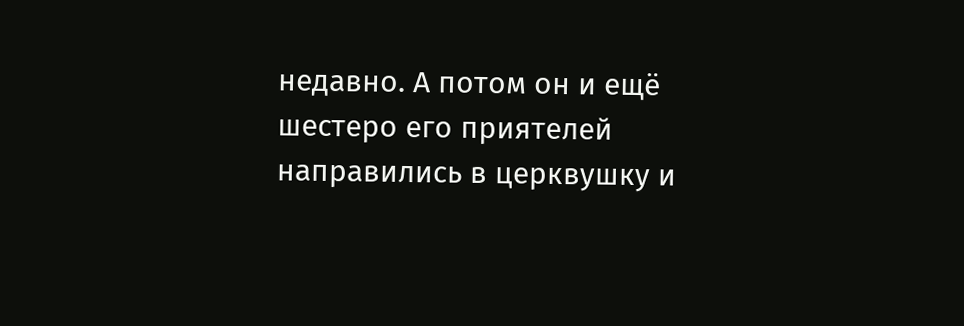недавно. А потом он и ещё шестеро его приятелей направились в церквушку и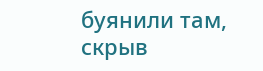буянили там, скрыв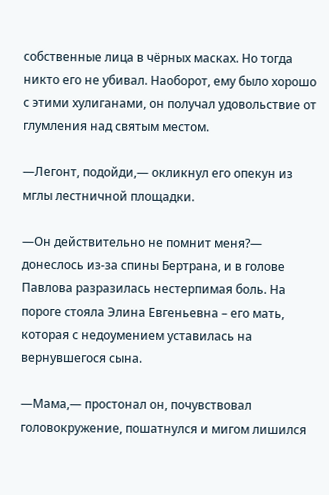собственные лица в чёрных масках. Но тогда никто его не убивал. Наоборот, ему было хорошо с этими хулиганами, он получал удовольствие от глумления над святым местом.

—Легонт, подойди,— окликнул его опекун из мглы лестничной площадки.

—Он действительно не помнит меня?— донеслось из-за спины Бертрана, и в голове Павлова разразилась нестерпимая боль. На пороге стояла Элина Евгеньевна – его мать, которая с недоумением уставилась на вернувшегося сына.

—Мама,— простонал он, почувствовал головокружение, пошатнулся и мигом лишился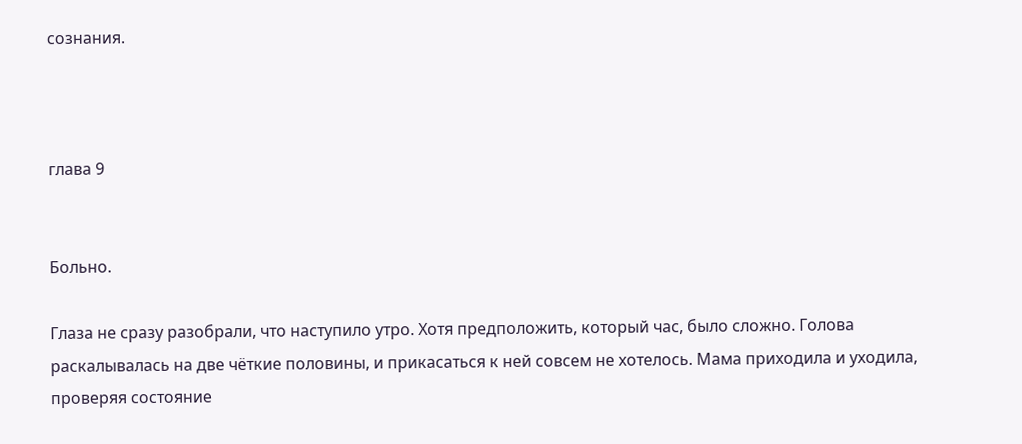сознания.



глава 9


Больно.

Глаза не сразу разобрали, что наступило утро. Хотя предположить, который час, было сложно. Голова раскалывалась на две чёткие половины, и прикасаться к ней совсем не хотелось. Мама приходила и уходила, проверяя состояние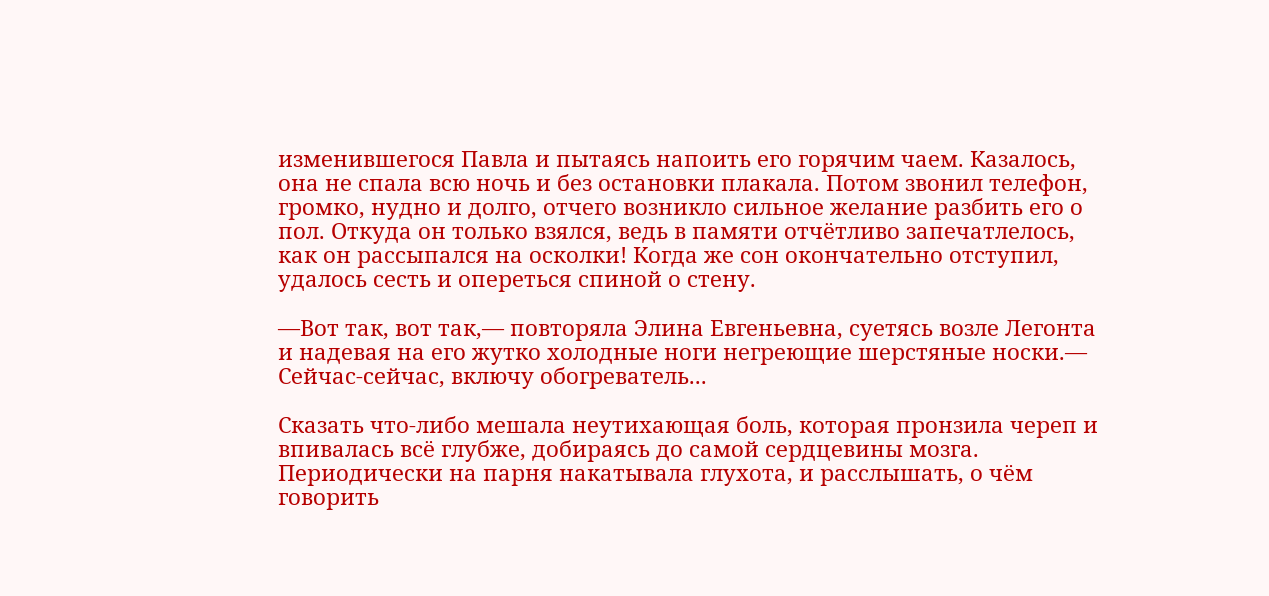изменившегося Павла и пытаясь напоить его горячим чаем. Казалось, она не спала всю ночь и без остановки плакала. Потом звонил телефон, громко, нудно и долго, отчего возникло сильное желание разбить его о пол. Откуда он только взялся, ведь в памяти отчётливо запечатлелось, как он рассыпался на осколки! Когда же сон окончательно отступил, удалось сесть и опереться спиной о стену.

—Вот так, вот так,— повторяла Элина Евгеньевна, суетясь возле Легонта и надевая на его жутко холодные ноги негреющие шерстяные носки.— Сейчас-сейчас, включу обогреватель...

Сказать что-либо мешала неутихающая боль, которая пронзила череп и впивалась всё глубже, добираясь до самой сердцевины мозга. Периодически на парня накатывала глухота, и расслышать, о чём говорить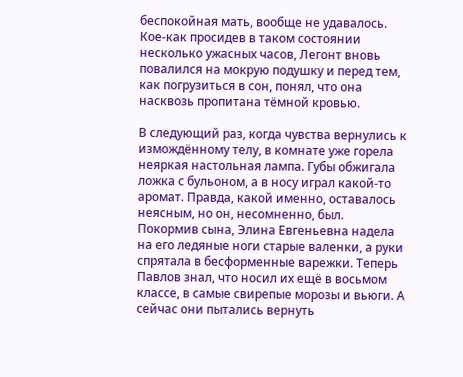беспокойная мать, вообще не удавалось. Кое-как просидев в таком состоянии несколько ужасных часов, Легонт вновь повалился на мокрую подушку и перед тем, как погрузиться в сон, понял, что она насквозь пропитана тёмной кровью.

В следующий раз, когда чувства вернулись к измождённому телу, в комнате уже горела неяркая настольная лампа. Губы обжигала ложка с бульоном, а в носу играл какой-то аромат. Правда, какой именно, оставалось неясным, но он, несомненно, был. Покормив сына, Элина Евгеньевна надела на его ледяные ноги старые валенки, а руки спрятала в бесформенные варежки. Теперь Павлов знал, что носил их ещё в восьмом классе, в самые свирепые морозы и вьюги. А сейчас они пытались вернуть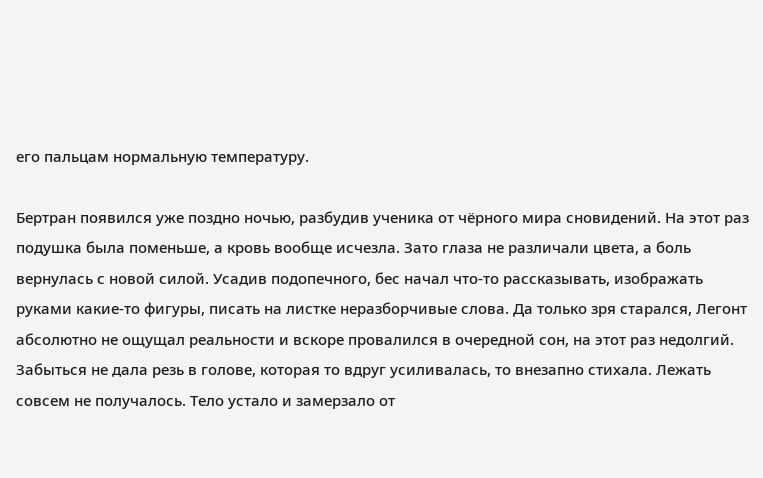его пальцам нормальную температуру.

Бертран появился уже поздно ночью, разбудив ученика от чёрного мира сновидений. На этот раз подушка была поменьше, а кровь вообще исчезла. Зато глаза не различали цвета, а боль вернулась с новой силой. Усадив подопечного, бес начал что-то рассказывать, изображать руками какие-то фигуры, писать на листке неразборчивые слова. Да только зря старался, Легонт абсолютно не ощущал реальности и вскоре провалился в очередной сон, на этот раз недолгий. Забыться не дала резь в голове, которая то вдруг усиливалась, то внезапно стихала. Лежать совсем не получалось. Тело устало и замерзало от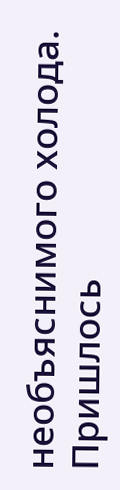необъяснимого холода. Пришлось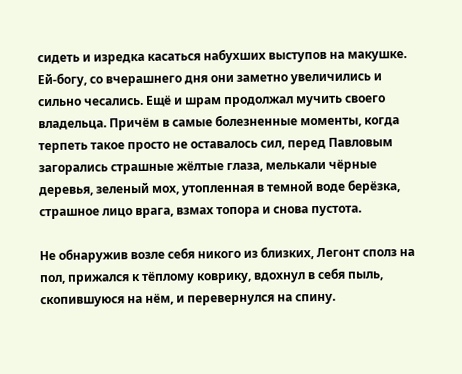сидеть и изредка касаться набухших выступов на макушке. Ей-богу, со вчерашнего дня они заметно увеличились и сильно чесались. Ещё и шрам продолжал мучить своего владельца. Причём в самые болезненные моменты, когда терпеть такое просто не оставалось сил, перед Павловым загорались страшные жёлтые глаза, мелькали чёрные деревья, зеленый мох, утопленная в темной воде берёзка, страшное лицо врага, взмах топора и снова пустота.

Не обнаружив возле себя никого из близких, Легонт сполз на пол, прижался к тёплому коврику, вдохнул в себя пыль, скопившуюся на нём, и перевернулся на спину.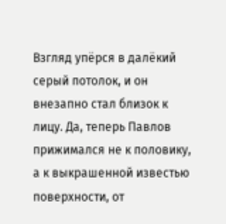Взгляд упёрся в далёкий серый потолок, и он внезапно стал близок к лицу. Да, теперь Павлов прижимался не к половику, а к выкрашенной известью поверхности, от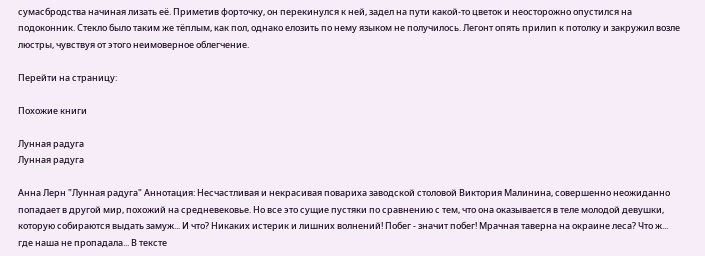сумасбродства начиная лизать её. Приметив форточку, он перекинулся к ней, задел на пути какой-то цветок и неосторожно опустился на подоконник. Стекло было таким же тёплым, как пол, однако елозить по нему языком не получилось. Легонт опять прилип к потолку и закружил возле люстры, чувствуя от этого неимоверное облегчение.

Перейти на страницу:

Похожие книги

Лунная радуга
Лунная радуга

Анна Лерн "Лунная радуга" Аннотация: Несчастливая и некрасивая повариха заводской столовой Виктория Малинина, совершенно неожиданно попадает в другой мир, похожий на средневековье. Но все это сущие пустяки по сравнению с тем, что она оказывается в теле молодой девушки, которую собираются выдать замуж... И что? Никаких истерик и лишних волнений! Побег - значит побег! Мрачная таверна на окраине леса? Что ж... где наша не пропадала... В тексте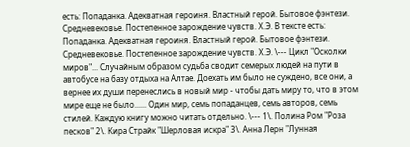есть: Попаданка. Адекватная героиня. Властный герой. Бытовое фэнтези. Средневековье. Постепенное зарождение чувств. Х.Э. В тексте есть: Попаданка. Адекватная героиня. Властный герой. Бытовое фэнтези. Средневековье. Постепенное зарождение чувств. Х.Э. \--- Цикл "Осколки миров"... Случайным образом судьба сводит семерых людей на пути в автобусе на базу отдыха на Алтае. Доехать им было не суждено, все они, а вернее их души перенеслись в новый мир - чтобы дать миру то, что в этом мире еще не было...... Один мир, семь попаданцев, семь авторов, семь стилей. Каждую книгу можно читать отдельно. \--- 1\. Полина Ром "Роза песков" 2\. Кира Страйк "Шерловая искра" 3\. Анна Лерн "Лунная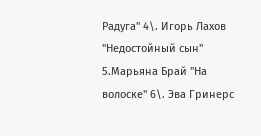Радуга" 4\. Игорь Лахов "Недостойный сын" 5.Марьяна Брай "На волоске" 6\. Эва Гринерс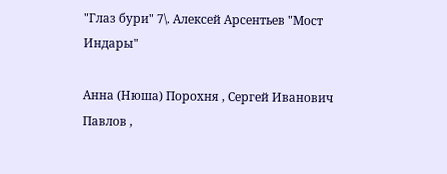"Глаз бури" 7\. Алексей Арсентьев "Мост Индары"

Анна (Нюша) Порохня , Сергей Иванович Павлов ,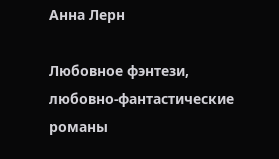Анна Лерн

Любовное фэнтези, любовно-фантастические романы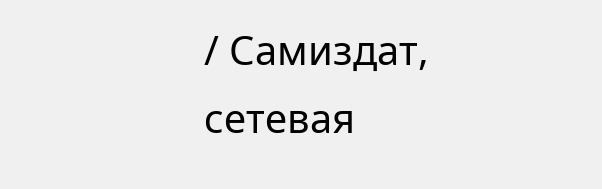/ Самиздат, сетевая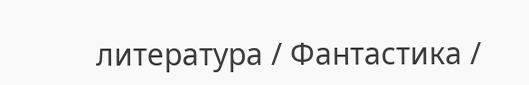литература / Фантастика /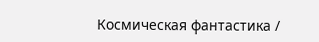Космическая фантастика /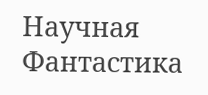Научная Фантастика